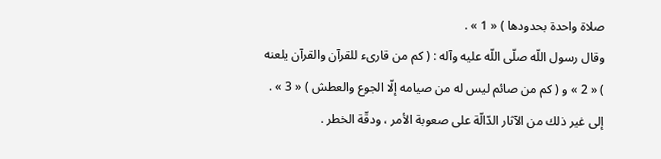صلاة واحدة بحدودها ) « 1 » .
وقال رسول اللّه صلّى اللّه عليه وآله : ( كم من قارىء للقرآن والقرآن يلعنه ) « 2 » و ( كم من صائم ليس له من صيامه إلّا الجوع والعطش ) « 3 » .
إلى غير ذلك من الآثار الدّالّة على صعوبة الأمر ، ودقّة الخطر .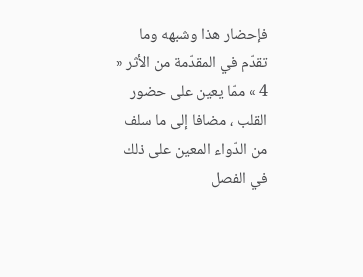فإحضار هذا وشبهه وما تقدّم في المقدّمة من الأثر « 4 » ممّا يعين على حضور القلب ، مضافا إلى ما سلف من الدّواء المعين على ذلك في الفصل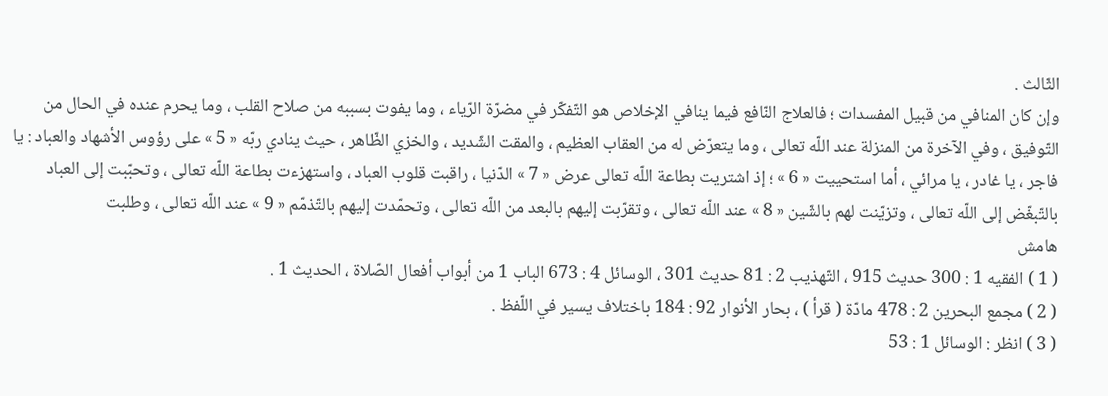الثّالث .
وإن كان المنافي من قبيل المفسدات ؛ فالعلاج النّافع فيما ينافي الإخلاص هو التّفكّر في مضرّة الرّياء ، وما يفوت بسببه من صلاح القلب ، وما يحرم عنده في الحال من التّوفيق ، وفي الآخرة من المنزلة عند اللّه تعالى ، وما يتعرّض له من العقاب العظيم ، والمقت الشّديد ، والخزي الظّاهر ، حيث ينادي ربّه « 5 » على رؤوس الأشهاد والعباد : يا فاجر ، يا غادر ، يا مرائي ، أما استحييت « 6 » ؛ إذ اشتريت بطاعة اللّه تعالى عرض « 7 » الدّنيا ، راقبت قلوب العباد ، واستهزءت بطاعة اللّه تعالى ، وتحبّبت إلى العباد بالتّبغّض إلى اللّه تعالى ، وتزيّنت لهم بالشّين « 8 » عند اللّه تعالى ، وتقرّبت إليهم بالبعد من اللّه تعالى ، وتحمّدت إليهم بالتّذمّم « 9 » عند اللّه تعالى ، وطلبت
هامش
( 1 ) الفقيه 1 : 300 حديث 915 ، التّهذيب 2 : 81 حديث 301 ، الوسائل 4 : 673 الباب 1 من أبواب أفعال الصّلاة ، الحديث 1 .
( 2 ) مجمع البحرين 2 : 478 مادّة ( قرأ ) ، بحار الأنوار 92 : 184 باختلاف يسير في اللّفظ .
( 3 ) انظر : الوسائل 1 : 53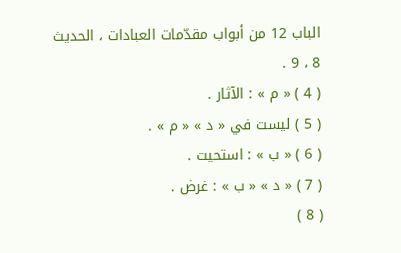الباب 12 من أبواب مقدّمات العبادات ، الحديث 8 ، 9 .
( 4 ) « م » : الآثار .
( 5 ) ليست في « د » « م » .
( 6 ) « ب » : استحيت .
( 7 ) « د » « ب » : غرض .
( 8 )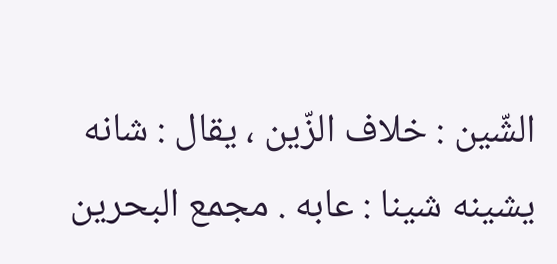الشّين : خلاف الزّين ، يقال : شانه يشينه شينا : عابه . مجمع البحرين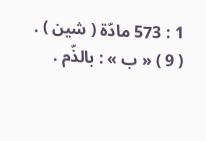1 : 573 مادّة ( شين ) .
( 9 ) « ب » : بالذّم .